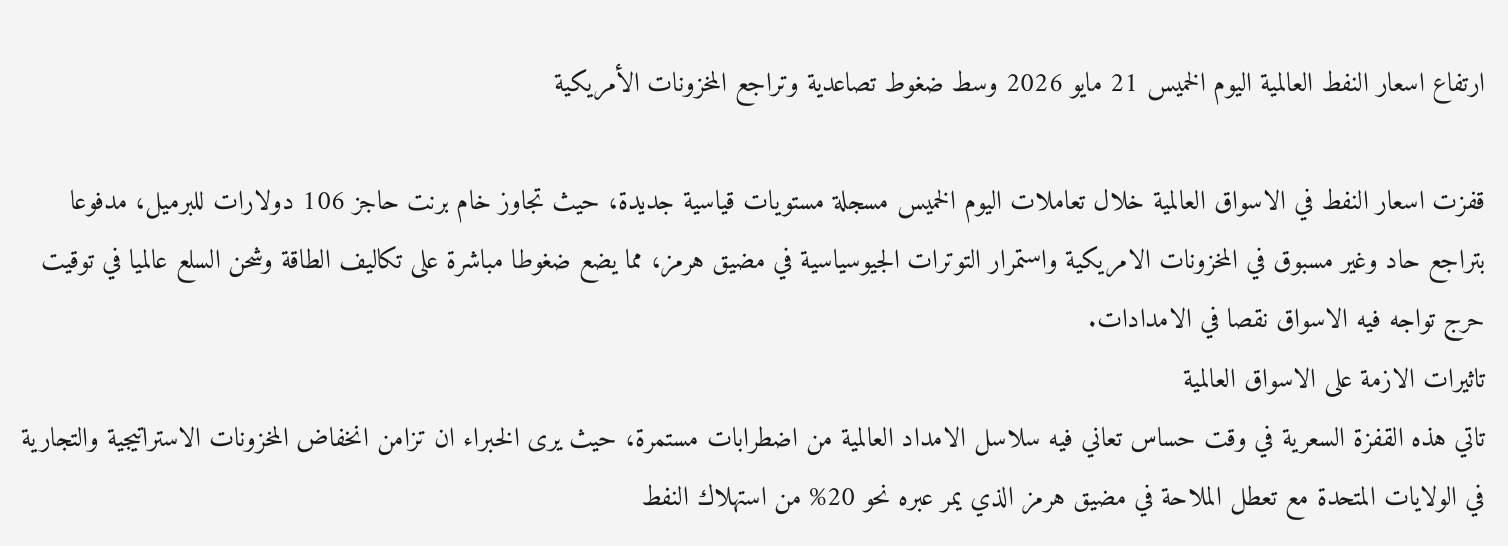ارتفاع اسعار النفط العالمية اليوم الخميس 21 مايو 2026 وسط ضغوط تصاعدية وتراجع المخزونات الأمريكية

قفزت اسعار النفط في الاسواق العالمية خلال تعاملات اليوم الخميس مسجلة مستويات قياسية جديدة، حيث تجاوز خام برنت حاجز 106 دولارات للبرميل، مدفوعا بتراجع حاد وغير مسبوق في المخزونات الامريكية واستمرار التوترات الجيوسياسية في مضيق هرمز، مما يضع ضغوطا مباشرة على تكاليف الطاقة وشحن السلع عالميا في توقيت حرج تواجه فيه الاسواق نقصا في الامدادات.
تاثيرات الازمة على الاسواق العالمية
تاتي هذه القفزة السعرية في وقت حساس تعاني فيه سلاسل الامداد العالمية من اضطرابات مستمرة، حيث يرى الخبراء ان تزامن انخفاض المخزونات الاستراتيجية والتجارية في الولايات المتحدة مع تعطل الملاحة في مضيق هرمز الذي يمر عبره نحو 20% من استهلاك النفط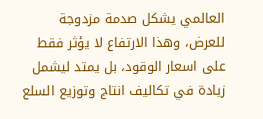العالمي يشكل صدمة مزدوجة للعرض، وهذا الارتفاع لا يؤثر فقط على اسعار الوقود، بل يمتد ليشمل زيادة في تكاليف انتاج وتوزيع السلع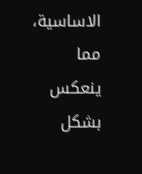الاساسية، مما ينعكس بشكل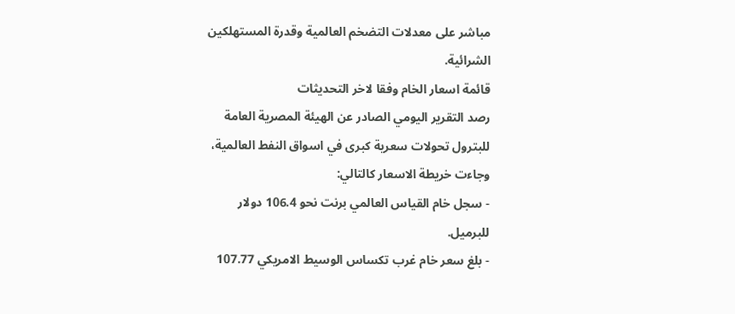مباشر على معدلات التضخم العالمية وقدرة المستهلكين الشرائية.
قائمة اسعار الخام وفقا لاخر التحديثات
رصد التقرير اليومي الصادر عن الهيئة المصرية العامة للبترول تحولات سعرية كبرى في اسواق النفط العالمية، وجاءت خريطة الاسعار كالتالي:
- سجل خام القياس العالمي برنت نحو 106.4 دولار للبرميل.
- بلغ سعر خام غرب تكساس الوسيط الامريكي 107.77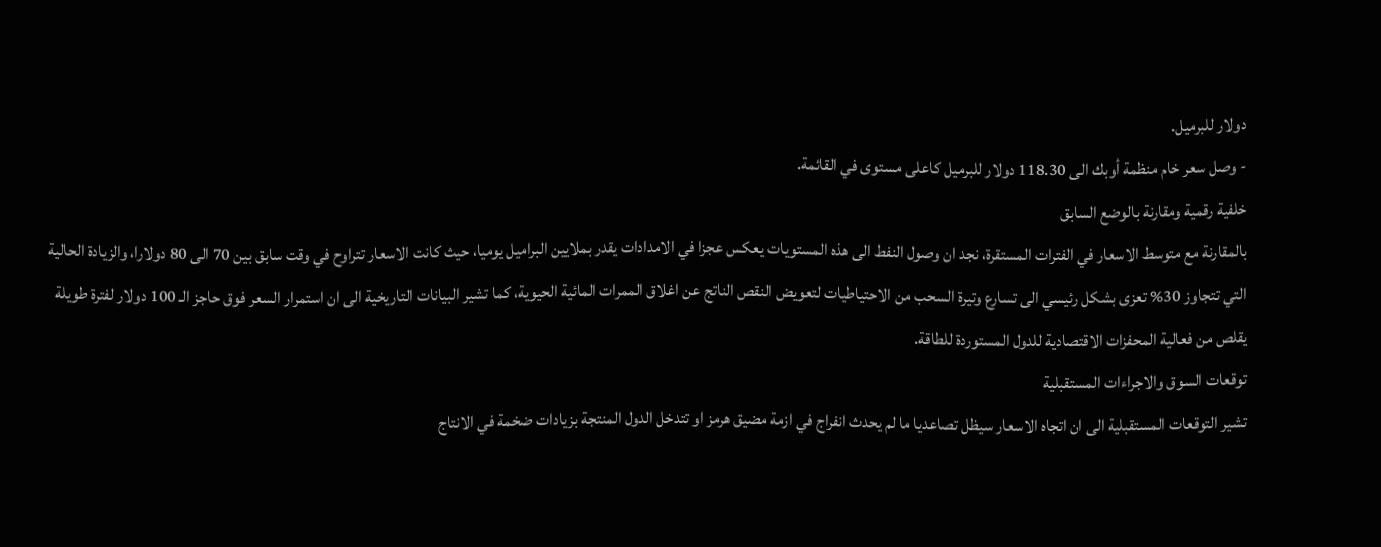دولار للبرميل.
- وصل سعر خام منظمة أوبك الى 118.30 دولار للبرميل كاعلى مستوى في القائمة.
خلفية رقمية ومقارنة بالوضع السابق
بالمقارنة مع متوسط الاسعار في الفترات المستقرة، نجد ان وصول النفط الى هذه المستويات يعكس عجزا في الامدادات يقدر بملايين البراميل يوميا، حيث كانت الاسعار تتراوح في وقت سابق بين 70 الى 80 دولارا، والزيادة الحالية التي تتجاوز 30% تعزى بشكل رئيسي الى تسارع وتيرة السحب من الاحتياطيات لتعويض النقص الناتج عن اغلاق الممرات المائية الحيوية، كما تشير البيانات التاريخية الى ان استمرار السعر فوق حاجز الـ 100 دولار لفترة طويلة يقلص من فعالية المحفزات الاقتصادية للدول المستوردة للطاقة.
توقعات السوق والاجراءات المستقبلية
تشير التوقعات المستقبلية الى ان اتجاه الاسعار سيظل تصاعديا ما لم يحدث انفراج في ازمة مضيق هرمز او تتدخل الدول المنتجة بزيادات ضخمة في الانتاج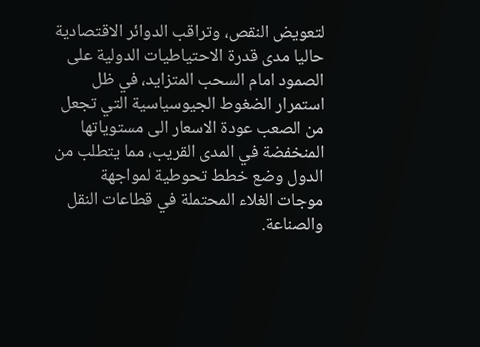لتعويض النقص، وتراقب الدوائر الاقتصادية حاليا مدى قدرة الاحتياطيات الدولية على الصمود امام السحب المتزايد، في ظل استمرار الضغوط الجيوسياسية التي تجعل من الصعب عودة الاسعار الى مستوياتها المنخفضة في المدى القريب، مما يتطلب من الدول وضع خطط تحوطية لمواجهة موجات الغلاء المحتملة في قطاعات النقل والصناعة.